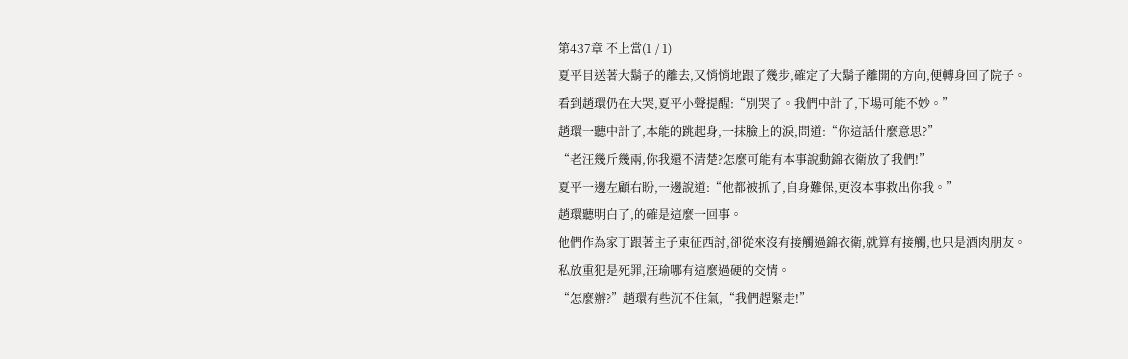第437章 不上當(1 / 1)
夏平目送著大鬍子的離去,又悄悄地跟了幾步,確定了大鬍子離開的方向,便轉身回了院子。
看到趙環仍在大哭,夏平小聲提醒:“別哭了。我們中計了,下場可能不妙。”
趙環一聽中計了,本能的跳起身,一抹臉上的淚,問道:“你這話什麼意思?”
“老汪幾斤幾兩,你我還不清楚?怎麼可能有本事說動錦衣衛放了我們!”
夏平一邊左顧右盼,一邊說道:“他都被抓了,自身難保,更沒本事救出你我。”
趙環聽明白了,的確是這麼一回事。
他們作為家丁跟著主子東征西討,卻從來沒有接觸過錦衣衛,就算有接觸,也只是酒肉朋友。
私放重犯是死罪,汪瑜哪有這麼過硬的交情。
“怎麼辦?”趙環有些沉不住氣,“我們趕緊走!”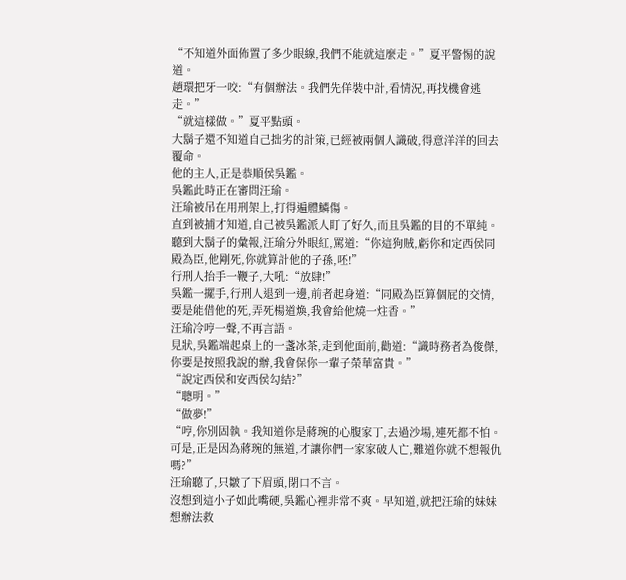“不知道外面佈置了多少眼線,我們不能就這麼走。”夏平警惕的說道。
趙環把牙一咬:“有個辦法。我們先佯裝中計,看情況,再找機會逃走。”
“就這樣做。”夏平點頭。
大鬍子還不知道自己拙劣的計策,已經被兩個人識破,得意洋洋的回去覆命。
他的主人,正是恭順侯吳鑑。
吳鑑此時正在審問汪瑜。
汪瑜被吊在用刑架上,打得遍體鱗傷。
直到被捕才知道,自己被吳鑑派人盯了好久,而且吳鑑的目的不單純。
聽到大鬍子的彙報,汪瑜分外眼紅,罵道:“你這狗賊,虧你和定西侯同殿為臣,他剛死,你就算計他的子孫,呸!”
行刑人抬手一鞭子,大吼:“放肆!”
吳鑑一擺手,行刑人退到一邊,前者起身道:“同殿為臣算個屁的交情,要是能借他的死,弄死楊道煥,我會給他燒一炷香。”
汪瑜冷哼一聲,不再言語。
見狀,吳鑑端起桌上的一盞冰茶,走到他面前,勸道:“識時務者為俊傑,你要是按照我說的辦,我會保你一輩子榮華富貴。”
“說定西侯和安西侯勾結?”
“聰明。”
“做夢!”
“哼,你別固執。我知道你是蔣琬的心腹家丁,去過沙場,連死都不怕。可是,正是因為蔣琬的無道,才讓你們一家家破人亡,難道你就不想報仇嗎?”
汪瑜聽了,只皺了下眉頭,閉口不言。
沒想到這小子如此嘴硬,吳鑑心裡非常不爽。早知道,就把汪瑜的妹妹想辦法救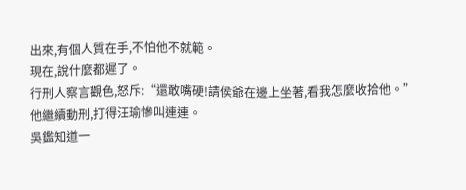出來,有個人質在手,不怕他不就範。
現在,說什麼都遲了。
行刑人察言觀色,怒斥:“還敢嘴硬!請侯爺在邊上坐著,看我怎麼收拾他。”
他繼續動刑,打得汪瑜慘叫連連。
吳鑑知道一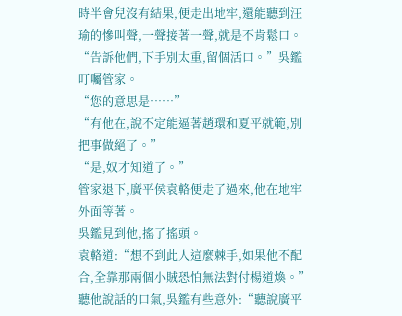時半會兒沒有結果,便走出地牢,還能聽到汪瑜的慘叫聲,一聲接著一聲,就是不肯鬆口。
“告訴他們,下手別太重,留個活口。”吳鑑叮囑管家。
“您的意思是……”
“有他在,說不定能逼著趙環和夏平就範,別把事做絕了。”
“是,奴才知道了。”
管家退下,廣平侯袁輅便走了過來,他在地牢外面等著。
吳鑑見到他,搖了搖頭。
袁輅道:“想不到此人這麼棘手,如果他不配合,全靠那兩個小賊恐怕無法對付楊道煥。”
聽他說話的口氣,吳鑑有些意外:“聽說廣平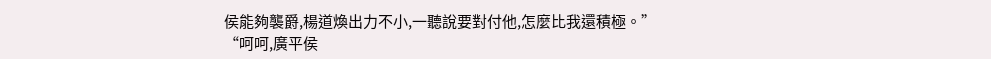侯能夠襲爵,楊道煥出力不小,一聽說要對付他,怎麼比我還積極。”
“呵呵,廣平侯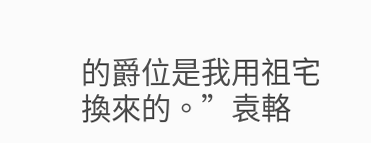的爵位是我用祖宅換來的。”袁輅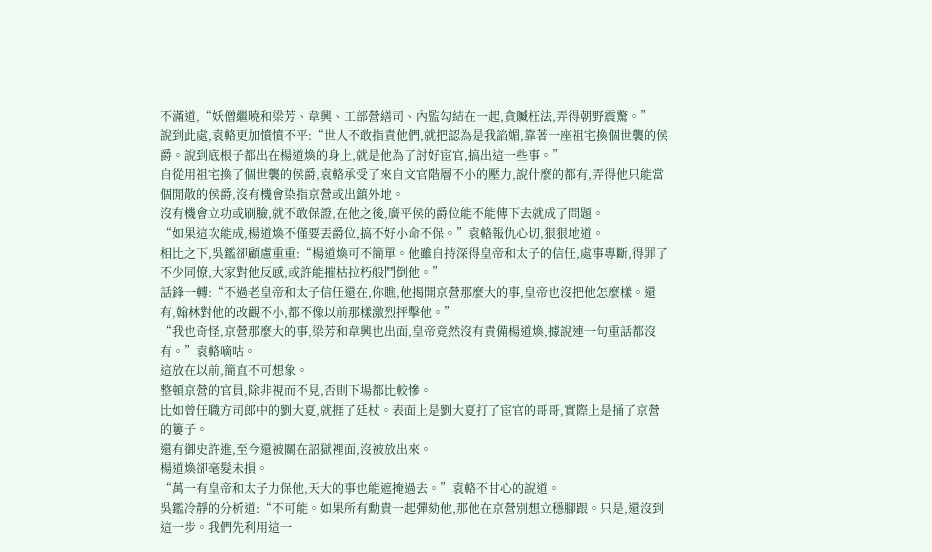不滿道,“妖僧繼曉和梁芳、韋興、工部營繕司、內監勾結在一起,貪贓枉法,弄得朝野震驚。”
說到此處,袁輅更加憤憤不平:“世人不敢指責他們,就把認為是我諂媚,靠著一座祖宅換個世襲的侯爵。說到底根子都出在楊道煥的身上,就是他為了討好宦官,搞出這一些事。”
自從用祖宅換了個世襲的侯爵,袁輅承受了來自文官階層不小的壓力,說什麼的都有,弄得他只能當個閒散的侯爵,沒有機會染指京營或出鎮外地。
沒有機會立功或刷臉,就不敢保證,在他之後,廣平侯的爵位能不能傳下去就成了問題。
“如果這次能成,楊道煥不僅要丟爵位,搞不好小命不保。”袁輅報仇心切,狠狠地道。
相比之下,吳鑑卻顧慮重重:“楊道煥可不簡單。他雖自持深得皇帝和太子的信任,處事專斷,得罪了不少同僚,大家對他反感,或許能摧枯拉朽般鬥倒他。”
話鋒一轉:“不過老皇帝和太子信任還在,你瞧,他揭開京營那麼大的事,皇帝也沒把他怎麼樣。還有,翰林對他的改觀不小,都不像以前那樣激烈抨擊他。”
“我也奇怪,京營那麼大的事,梁芳和韋興也出面,皇帝竟然沒有責備楊道煥,據說連一句重話都沒有。”袁輅嘀咕。
這放在以前,簡直不可想象。
整頓京營的官員,除非視而不見,否則下場都比較慘。
比如曾任職方司郎中的劉大夏,就捱了廷杖。表面上是劉大夏打了宦官的哥哥,實際上是捅了京營的簍子。
還有御史許進,至今還被關在詔獄裡面,沒被放出來。
楊道煥卻毫髮未損。
“萬一有皇帝和太子力保他,天大的事也能遮掩過去。”袁輅不甘心的說道。
吳鑑冷靜的分析道:“不可能。如果所有勳貴一起彈劾他,那他在京營別想立穩腳跟。只是,還沒到這一步。我們先利用這一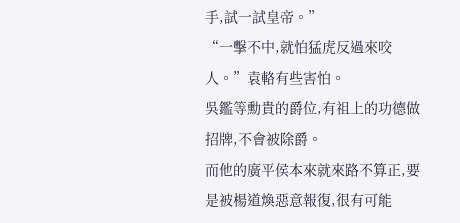手,試一試皇帝。”
“一擊不中,就怕猛虎反過來咬人。”袁輅有些害怕。
吳鑑等勳貴的爵位,有祖上的功德做招牌,不會被除爵。
而他的廣平侯本來就來路不算正,要是被楊道煥惡意報復,很有可能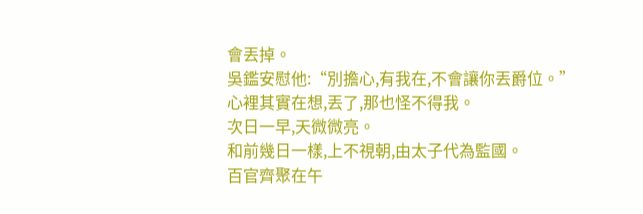會丟掉。
吳鑑安慰他:“別擔心,有我在,不會讓你丟爵位。”心裡其實在想,丟了,那也怪不得我。
次日一早,天微微亮。
和前幾日一樣,上不視朝,由太子代為監國。
百官齊聚在午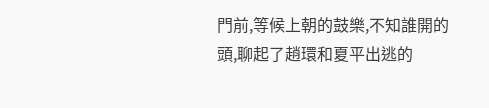門前,等候上朝的鼓樂,不知誰開的頭,聊起了趙環和夏平出逃的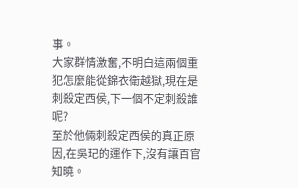事。
大家群情激奮,不明白這兩個重犯怎麼能從錦衣衛越獄,現在是刺殺定西侯,下一個不定刺殺誰呢?
至於他倆刺殺定西侯的真正原因,在吳玘的運作下,沒有讓百官知曉。